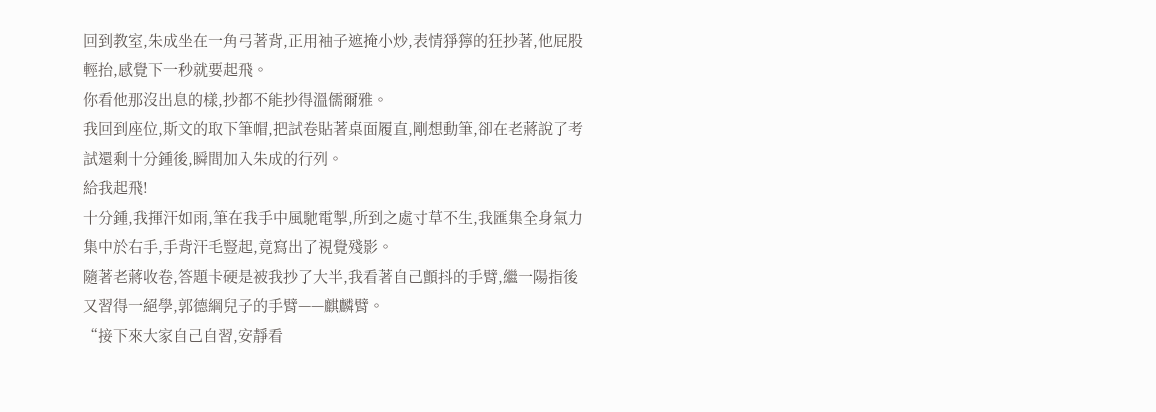回到教室,朱成坐在一角弓著背,正用袖子遮掩小炒,表情猙獰的狂抄著,他屁股輕抬,感覺下一秒就要起飛。
你看他那沒出息的樣,抄都不能抄得溫儒爾雅。
我回到座位,斯文的取下筆帽,把試卷貼著桌面履直,剛想動筆,卻在老蔣說了考試還剩十分鍾後,瞬間加入朱成的行列。
給我起飛!
十分鍾,我揮汗如雨,筆在我手中風馳電掣,所到之處寸草不生,我匯集全身氣力集中於右手,手背汗毛豎起,竟寫出了視覺殘影。
隨著老蔣收卷,答題卡硬是被我抄了大半,我看著自己顫抖的手臂,繼一陽指後又習得一絕學,郭德綱兒子的手臂——麒麟臂。
“接下來大家自己自習,安靜看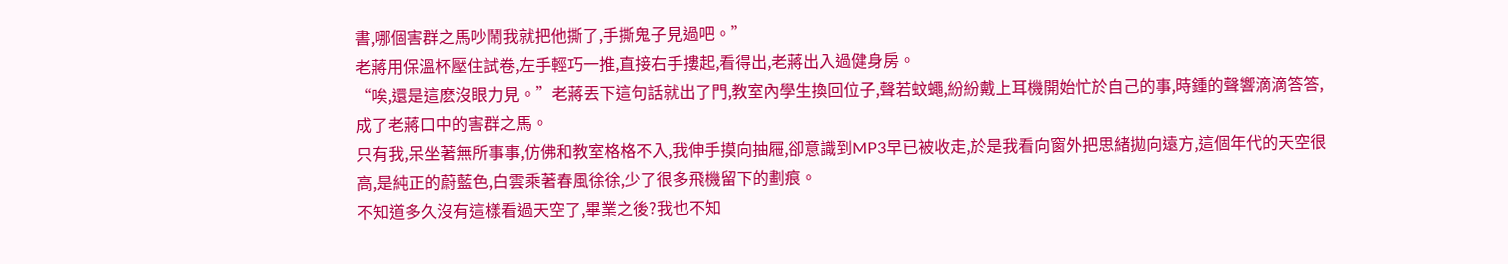書,哪個害群之馬吵鬧我就把他撕了,手撕鬼子見過吧。”
老蔣用保溫杯壓住試卷,左手輕巧一推,直接右手摟起,看得出,老蔣出入過健身房。
“唉,還是這麽沒眼力見。”老蔣丟下這句話就出了門,教室內學生換回位子,聲若蚊蠅,紛紛戴上耳機開始忙於自己的事,時鍾的聲響滴滴答答,成了老蔣口中的害群之馬。
只有我,呆坐著無所事事,仿佛和教室格格不入,我伸手摸向抽屜,卻意識到MP3早已被收走,於是我看向窗外把思緒拋向遠方,這個年代的天空很高,是純正的蔚藍色,白雲乘著春風徐徐,少了很多飛機留下的劃痕。
不知道多久沒有這樣看過天空了,畢業之後?我也不知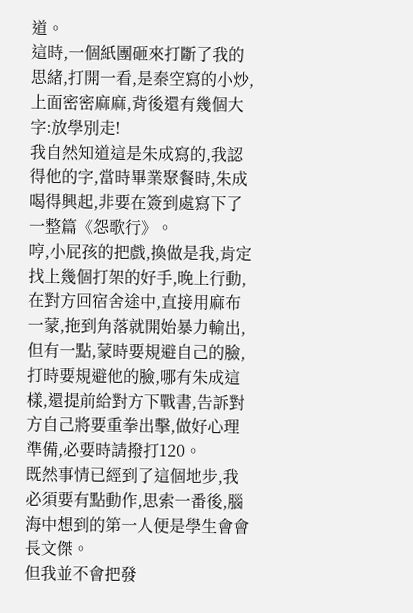道。
這時,一個紙團砸來打斷了我的思緒,打開一看,是秦空寫的小炒,上面密密麻麻,背後還有幾個大字:放學別走!
我自然知道這是朱成寫的,我認得他的字,當時畢業聚餐時,朱成喝得興起,非要在簽到處寫下了一整篇《怨歌行》。
哼,小屁孩的把戲,換做是我,肯定找上幾個打架的好手,晚上行動,在對方回宿舍途中,直接用麻布一蒙,拖到角落就開始暴力輸出,但有一點,蒙時要規避自己的臉,打時要規避他的臉,哪有朱成這樣,還提前給對方下戰書,告訴對方自己將要重拳出擊,做好心理準備,必要時請撥打120。
既然事情已經到了這個地步,我必須要有點動作,思索一番後,腦海中想到的第一人便是學生會會長文傑。
但我並不會把發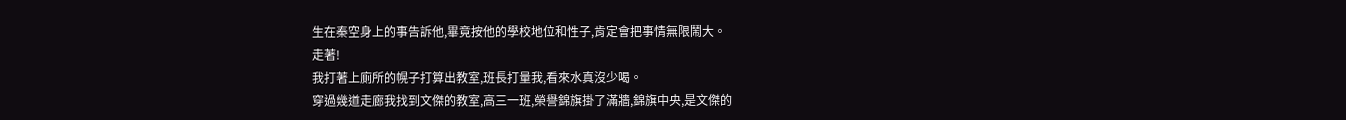生在秦空身上的事告訴他,畢竟按他的學校地位和性子,肯定會把事情無限鬧大。
走著!
我打著上廁所的幌子打算出教室,班長打量我,看來水真沒少喝。
穿過幾道走廊我找到文傑的教室,高三一班,榮譽錦旗掛了滿牆,錦旗中央,是文傑的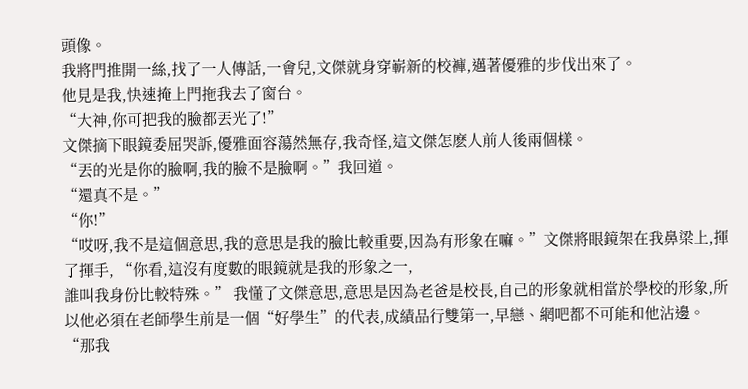頭像。
我將門推開一絲,找了一人傳話,一會兒,文傑就身穿嶄新的校褲,邁著優雅的步伐出來了。
他見是我,快速掩上門拖我去了窗台。
“大神,你可把我的臉都丟光了!”
文傑摘下眼鏡委屈哭訴,優雅面容蕩然無存,我奇怪,這文傑怎麽人前人後兩個樣。
“丟的光是你的臉啊,我的臉不是臉啊。”我回道。
“還真不是。”
“你!”
“哎呀,我不是這個意思,我的意思是我的臉比較重要,因為有形象在嘛。”文傑將眼鏡架在我鼻梁上,揮了揮手, “你看,這沒有度數的眼鏡就是我的形象之一,
誰叫我身份比較特殊。” 我懂了文傑意思,意思是因為老爸是校長,自己的形象就相當於學校的形象,所以他必須在老師學生前是一個“好學生”的代表,成績品行雙第一,早戀、網吧都不可能和他沾邊。
“那我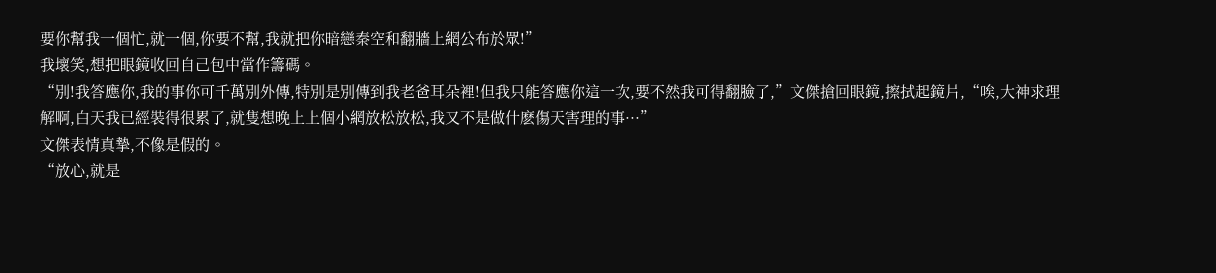要你幫我一個忙,就一個,你要不幫,我就把你暗戀秦空和翻牆上網公布於眾!”
我壞笑,想把眼鏡收回自己包中當作籌碼。
“別!我答應你,我的事你可千萬別外傳,特別是別傳到我老爸耳朵裡!但我只能答應你這一次,要不然我可得翻臉了,”文傑搶回眼鏡,擦拭起鏡片,“唉,大神求理解啊,白天我已經裝得很累了,就隻想晚上上個小網放松放松,我又不是做什麽傷天害理的事···”
文傑表情真摯,不像是假的。
“放心,就是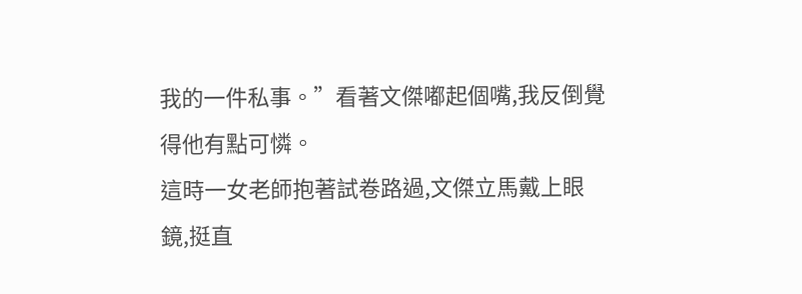我的一件私事。”看著文傑嘟起個嘴,我反倒覺得他有點可憐。
這時一女老師抱著試卷路過,文傑立馬戴上眼鏡,挺直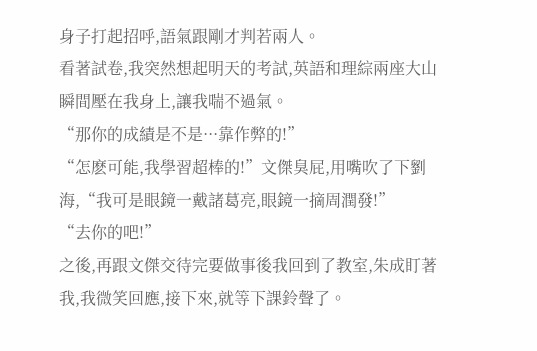身子打起招呼,語氣跟剛才判若兩人。
看著試卷,我突然想起明天的考試,英語和理綜兩座大山瞬間壓在我身上,讓我喘不過氣。
“那你的成績是不是···靠作弊的!”
“怎麽可能,我學習超棒的!”文傑臭屁,用嘴吹了下劉海,“我可是眼鏡一戴諸葛亮,眼鏡一摘周潤發!”
“去你的吧!”
之後,再跟文傑交待完要做事後我回到了教室,朱成盯著我,我微笑回應,接下來,就等下課鈴聲了。